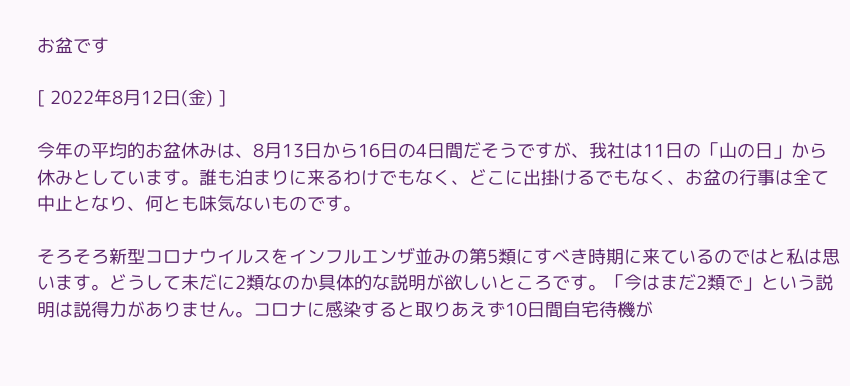お盆です

[ 2022年8月12日(金) ]

今年の平均的お盆休みは、8月13日から16日の4日間だそうですが、我社は11日の「山の日」から休みとしています。誰も泊まりに来るわけでもなく、どこに出掛けるでもなく、お盆の行事は全て中止となり、何とも味気ないものです。

そろそろ新型コロナウイルスをインフルエンザ並みの第5類にすべき時期に来ているのではと私は思います。どうして未だに2類なのか具体的な説明が欲しいところです。「今はまだ2類で」という説明は説得力がありません。コロナに感染すると取りあえず10日間自宅待機が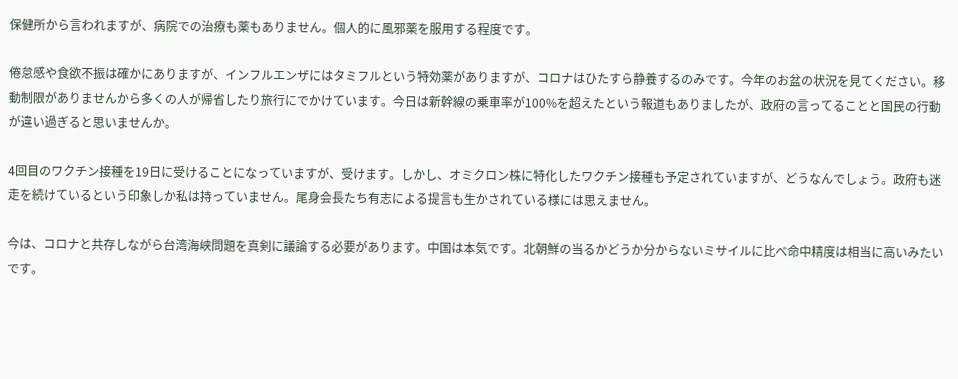保健所から言われますが、病院での治療も薬もありません。個人的に風邪薬を服用する程度です。

倦怠感や食欲不振は確かにありますが、インフルエンザにはタミフルという特効薬がありますが、コロナはひたすら静養するのみです。今年のお盆の状況を見てください。移動制限がありませんから多くの人が帰省したり旅行にでかけています。今日は新幹線の乗車率が100%を超えたという報道もありましたが、政府の言ってることと国民の行動が違い過ぎると思いませんか。

4回目のワクチン接種を19日に受けることになっていますが、受けます。しかし、オミクロン株に特化したワクチン接種も予定されていますが、どうなんでしょう。政府も迷走を続けているという印象しか私は持っていません。尾身会長たち有志による提言も生かされている様には思えません。

今は、コロナと共存しながら台湾海峡問題を真剣に議論する必要があります。中国は本気です。北朝鮮の当るかどうか分からないミサイルに比べ命中精度は相当に高いみたいです。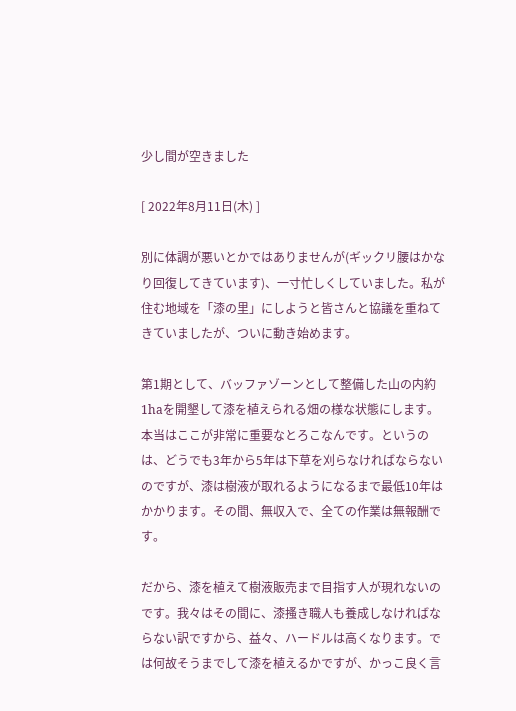少し間が空きました

[ 2022年8月11日(木) ]

別に体調が悪いとかではありませんが(ギックリ腰はかなり回復してきています)、一寸忙しくしていました。私が住む地域を「漆の里」にしようと皆さんと協議を重ねてきていましたが、ついに動き始めます。

第1期として、バッファゾーンとして整備した山の内約1haを開墾して漆を植えられる畑の様な状態にします。本当はここが非常に重要なとろこなんです。というのは、どうでも3年から5年は下草を刈らなければならないのですが、漆は樹液が取れるようになるまで最低10年はかかります。その間、無収入で、全ての作業は無報酬です。

だから、漆を植えて樹液販売まで目指す人が現れないのです。我々はその間に、漆搔き職人も養成しなければならない訳ですから、益々、ハードルは高くなります。では何故そうまでして漆を植えるかですが、かっこ良く言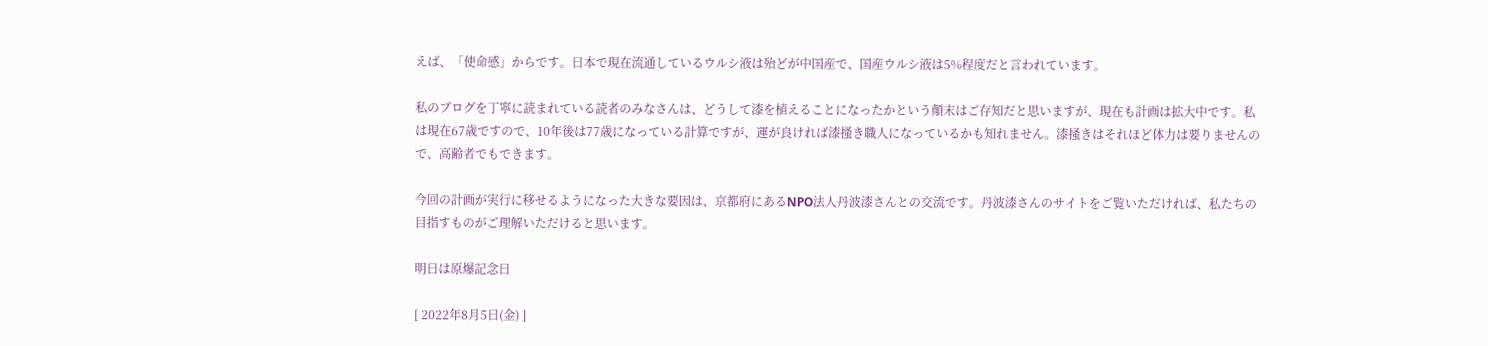えば、「使命感」からです。日本で現在流通しているウルシ液は殆どが中国産で、国産ウルシ液は5%程度だと言われています。

私のブログを丁寧に読まれている読者のみなさんは、どうして漆を植えることになったかという顛末はご存知だと思いますが、現在も計画は拡大中です。私は現在67歳ですので、10年後は77歳になっている計算ですが、運が良ければ漆搔き職人になっているかも知れません。漆掻きはそれほど体力は要りませんので、高齢者でもできます。

今回の計画が実行に移せるようになった大きな要因は、京都府にあるNPO法人丹波漆さんとの交流です。丹波漆さんのサイトをご覧いただければ、私たちの目指すものがご理解いただけると思います。

明日は原爆記念日

[ 2022年8月5日(金) ]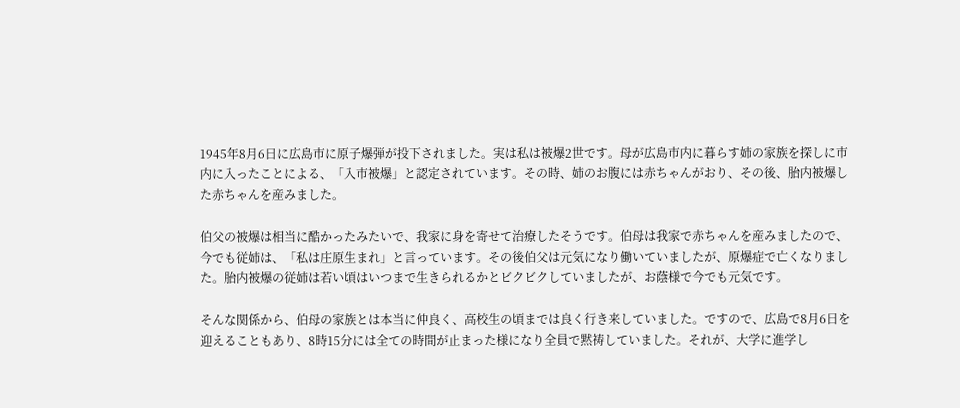1945年8月6日に広島市に原子爆弾が投下されました。実は私は被爆2世です。母が広島市内に暮らす姉の家族を探しに市内に入ったことによる、「入市被爆」と認定されています。その時、姉のお腹には赤ちゃんがおり、その後、胎内被爆した赤ちゃんを産みました。

伯父の被爆は相当に酷かったみたいで、我家に身を寄せて治療したそうです。伯母は我家で赤ちゃんを産みましたので、今でも従姉は、「私は庄原生まれ」と言っています。その後伯父は元気になり働いていましたが、原爆症で亡くなりました。胎内被爆の従姉は若い頃はいつまで生きられるかとビクビクしていましたが、お蔭様で今でも元気です。

そんな関係から、伯母の家族とは本当に仲良く、高校生の頃までは良く行き来していました。ですので、広島で8月6日を迎えることもあり、8時15分には全ての時間が止まった様になり全員で黙祷していました。それが、大学に進学し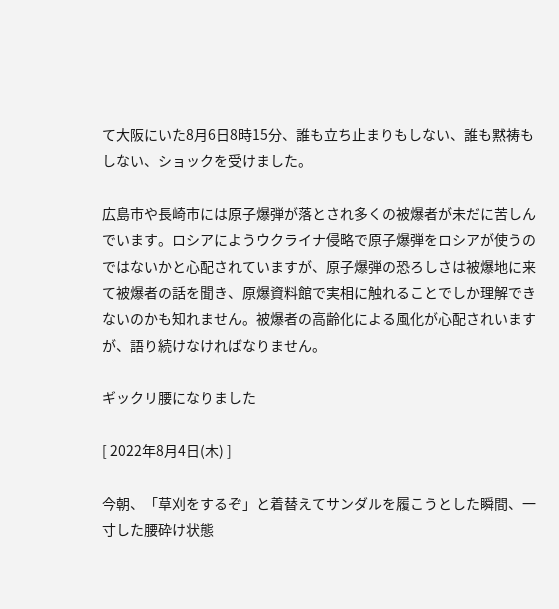て大阪にいた8月6日8時15分、誰も立ち止まりもしない、誰も黙祷もしない、ショックを受けました。

広島市や長崎市には原子爆弾が落とされ多くの被爆者が未だに苦しんでいます。ロシアにようウクライナ侵略で原子爆弾をロシアが使うのではないかと心配されていますが、原子爆弾の恐ろしさは被爆地に来て被爆者の話を聞き、原爆資料館で実相に触れることでしか理解できないのかも知れません。被爆者の高齢化による風化が心配されいますが、語り続けなければなりません。

ギックリ腰になりました

[ 2022年8月4日(木) ]

今朝、「草刈をするぞ」と着替えてサンダルを履こうとした瞬間、一寸した腰砕け状態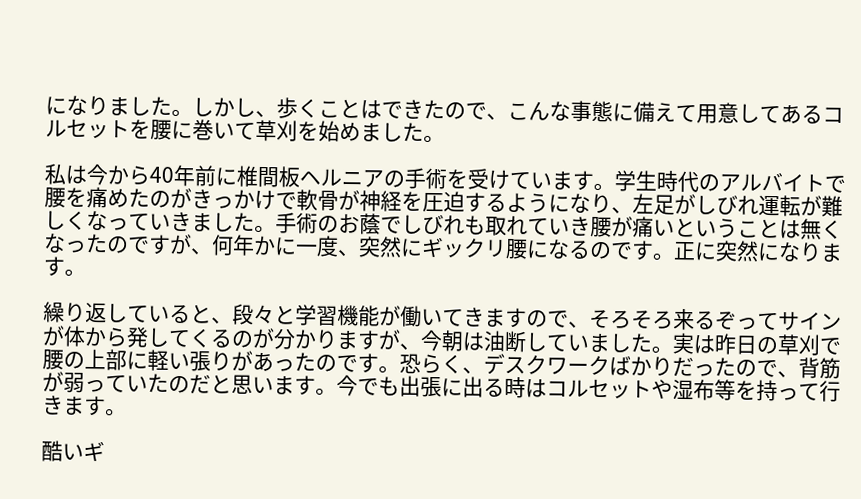になりました。しかし、歩くことはできたので、こんな事態に備えて用意してあるコルセットを腰に巻いて草刈を始めました。

私は今から40年前に椎間板ヘルニアの手術を受けています。学生時代のアルバイトで腰を痛めたのがきっかけで軟骨が神経を圧迫するようになり、左足がしびれ運転が難しくなっていきました。手術のお蔭でしびれも取れていき腰が痛いということは無くなったのですが、何年かに一度、突然にギックリ腰になるのです。正に突然になります。

繰り返していると、段々と学習機能が働いてきますので、そろそろ来るぞってサインが体から発してくるのが分かりますが、今朝は油断していました。実は昨日の草刈で腰の上部に軽い張りがあったのです。恐らく、デスクワークばかりだったので、背筋が弱っていたのだと思います。今でも出張に出る時はコルセットや湿布等を持って行きます。

酷いギ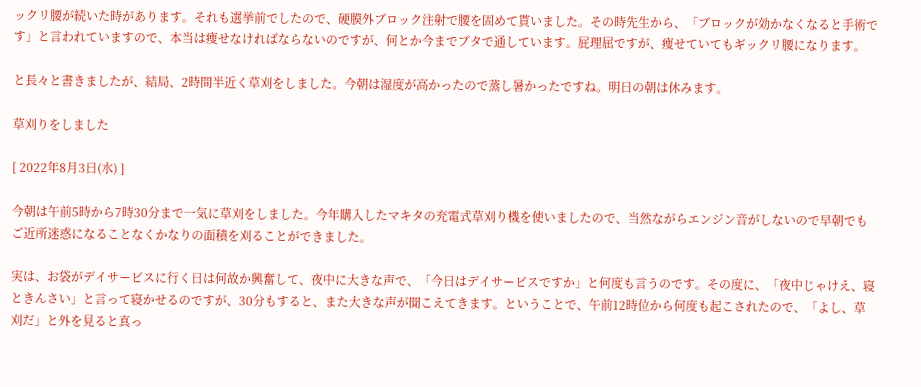ックリ腰が続いた時があります。それも選挙前でしたので、硬膜外ブロック注射で腰を固めて貰いました。その時先生から、「ブロックが効かなくなると手術です」と言われていますので、本当は痩せなければならないのですが、何とか今までブタで通しています。屁理屈ですが、痩せていてもギックリ腰になります。

と長々と書きましたが、結局、2時間半近く草刈をしました。今朝は湿度が高かったので蒸し暑かったですね。明日の朝は休みます。

草刈りをしました

[ 2022年8月3日(水) ]

今朝は午前5時から7時30分まで一気に草刈をしました。今年購入したマキタの充電式草刈り機を使いましたので、当然ながらエンジン音がしないので早朝でもご近所迷惑になることなくかなりの面積を刈ることができました。

実は、お袋がデイサービスに行く日は何故か興奮して、夜中に大きな声で、「今日はデイサービスですか」と何度も言うのです。その度に、「夜中じゃけえ、寝ときんさい」と言って寝かせるのですが、30分もすると、また大きな声が聞こえてきます。ということで、午前12時位から何度も起こされたので、「よし、草刈だ」と外を見ると真っ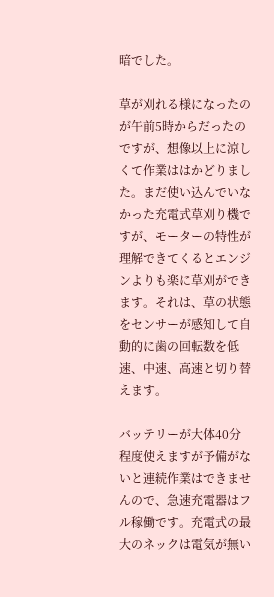暗でした。

草が刈れる様になったのが午前5時からだったのですが、想像以上に涼しくて作業ははかどりました。まだ使い込んでいなかった充電式草刈り機ですが、モーターの特性が理解できてくるとエンジンよりも楽に草刈ができます。それは、草の状態をセンサーが感知して自動的に歯の回転数を低速、中速、高速と切り替えます。

バッテリーが大体40分程度使えますが予備がないと連続作業はできませんので、急速充電器はフル稼働です。充電式の最大のネックは電気が無い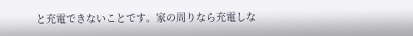と充電できないことです。家の周りなら充電しな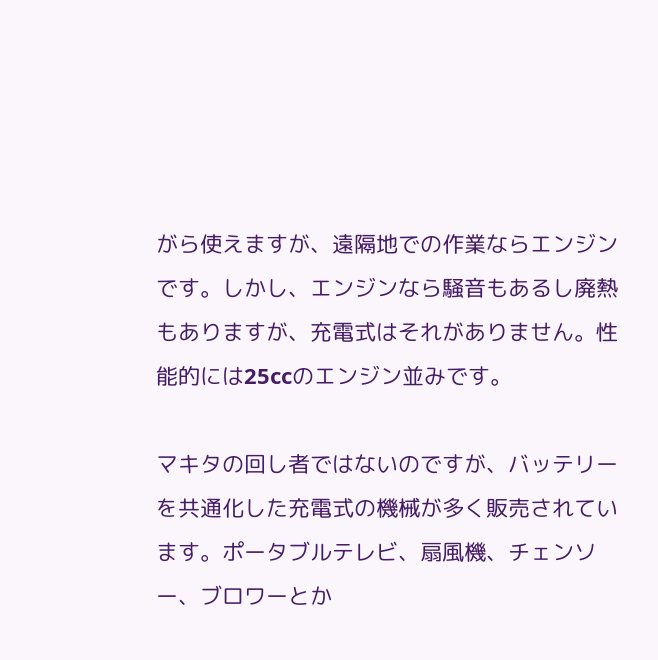がら使えますが、遠隔地での作業ならエンジンです。しかし、エンジンなら騒音もあるし廃熱もありますが、充電式はそれがありません。性能的には25ccのエンジン並みです。

マキタの回し者ではないのですが、バッテリーを共通化した充電式の機械が多く販売されています。ポータブルテレビ、扇風機、チェンソー、ブロワーとか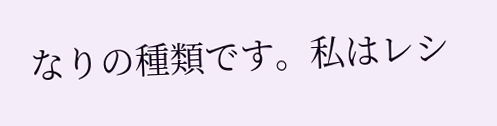なりの種類です。私はレシ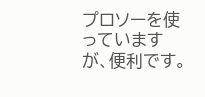プロソーを使っていますが、便利です。